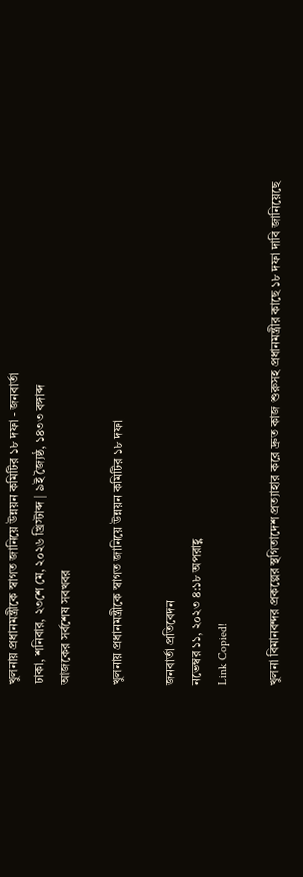খুলনায় প্রধানমন্ত্রীকে স্বাগত জানিয়ে উন্নয়ন কমিটির ১৮ দফা - জনবার্তা
ঢাকা, শনিবার, ২৩শে মে, ২০২৬ খ্রিস্টাব্দ | ৯ই জ্যৈষ্ঠ, ১৪৩৩ বঙ্গাব্দ
আজকের সর্বশেষ সবখবর

খুলনায় প্রধানমন্ত্রীকে স্বাগত জানিয়ে উন্নয়ন কমিটির ১৮ দফা

জনবার্তা প্রতিবেদন
নভেম্বর ১১, ২০২৩ ৪:১৮ অপরাহ্ণ
Link Copied!

খুলনা বিমানবন্দর প্রকল্পের স্থগিতাদেশ প্রত্যাহার করে দ্রুত কাজ শুরুসহ প্রধানমন্ত্রীর কাছে ১৮ দফা দাবি জানিয়েছে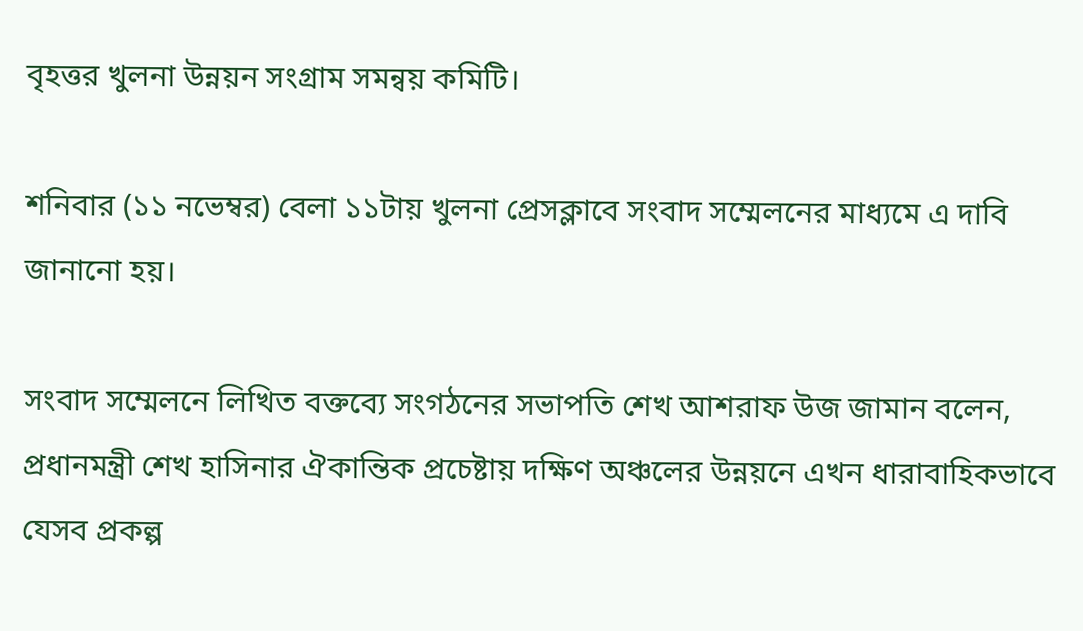বৃহত্তর খুলনা উন্নয়ন সংগ্রাম সমন্বয় কমিটি।

শনিবার (১১ নভেম্বর) বেলা ১১টায় খুলনা প্রেসক্লাবে সংবাদ সম্মেলনের মাধ্যমে এ দাবি জানানো হয়।

সংবাদ সম্মেলনে লিখিত বক্তব্যে সংগঠনের সভাপতি শেখ আশরাফ উজ জামান বলেন, প্রধানমন্ত্রী শেখ হাসিনার ঐকান্তিক প্রচেষ্টায় দক্ষিণ অঞ্চলের উন্নয়নে এখন ধারাবাহিকভাবে যেসব প্রকল্প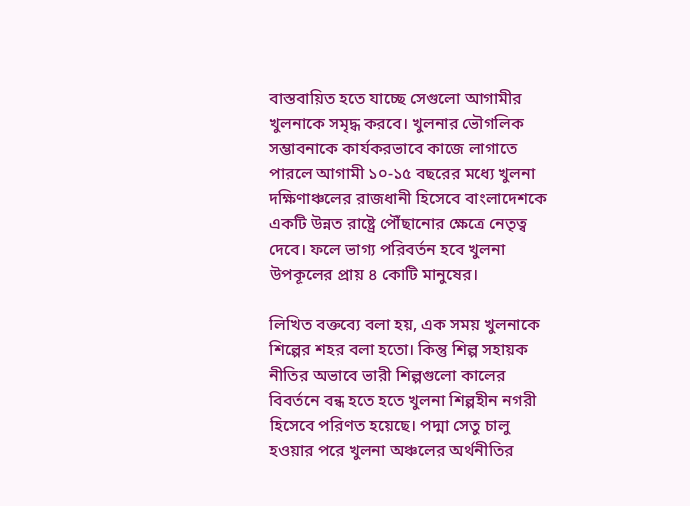বাস্তবায়িত হতে যাচ্ছে সেগুলো আগামীর খুলনাকে সমৃদ্ধ করবে। খুলনার ভৌগলিক সম্ভাবনাকে কার্যকরভাবে কাজে লাগাতে পারলে আগামী ১০-১৫ বছরের মধ্যে খুলনা দক্ষিণাঞ্চলের রাজধানী হিসেবে বাংলাদেশকে একটি উন্নত রাষ্ট্রে পৌঁছানোর ক্ষেত্রে নেতৃত্ব দেবে। ফলে ভাগ্য পরিবর্তন হবে খুলনা উপকূলের প্রায় ৪ কোটি মানুষের।

লিখিত বক্তব্যে বলা হয়, এক সময় খুলনাকে শিল্পের শহর বলা হতো। কিন্তু শিল্প সহায়ক নীতির অভাবে ভারী শিল্পগুলো কালের বিবর্তনে বন্ধ হতে হতে খুলনা শিল্পহীন নগরী হিসেবে পরিণত হয়েছে। পদ্মা সেতু চালু হওয়ার পরে খুলনা অঞ্চলের অর্থনীতির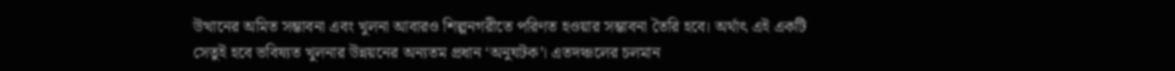উত্থানের অমিত সম্ভাবনা এবং খুলনা আবারও শিল্পনগরীতে পরিণত হওয়ার সম্ভাবনা তৈরি হবে। অর্থাৎ এই একটি সেতুই হবে ভবিষ্যত খুলনার উন্নয়নের অন্যতম প্রধান ‘অনুঘটক’। এতদঞ্চলের চলমান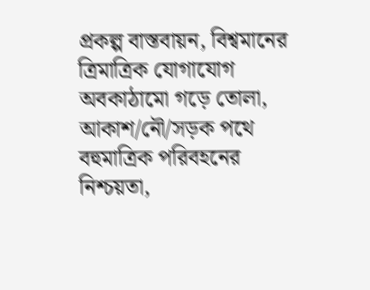প্রকল্প বাস্তবায়ন, বিশ্বমানের ত্রিমাত্রিক যোগাযোগ অবকাঠামো গড়ে তোলা, আকাশ/নৌ/সড়ক পথে বহুমাত্রিক পরিবহনের নিশ্চয়তা,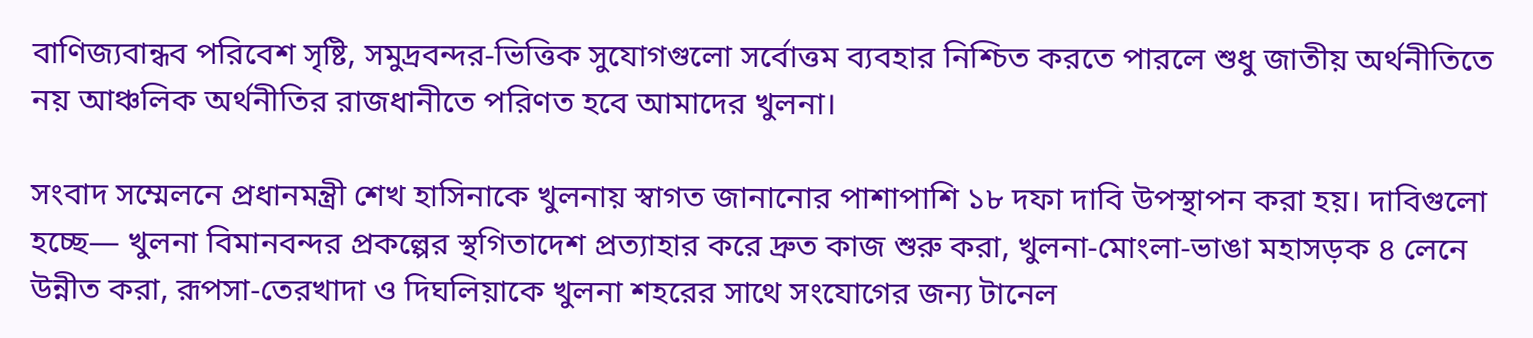বাণিজ্যবান্ধব পরিবেশ সৃষ্টি, সমুদ্রবন্দর-ভিত্তিক সুযোগগুলো সর্বোত্তম ব্যবহার নিশ্চিত করতে পারলে শুধু জাতীয় অর্থনীতিতে নয় আঞ্চলিক অর্থনীতির রাজধানীতে পরিণত হবে আমাদের খুলনা।

সংবাদ সম্মেলনে প্রধানমন্ত্রী শেখ হাসিনাকে খুলনায় স্বাগত জানানোর পাশাপাশি ১৮ দফা দাবি উপস্থাপন করা হয়। দাবিগুলো হচ্ছে— খুলনা বিমানবন্দর প্রকল্পের স্থগিতাদেশ প্রত্যাহার করে দ্রুত কাজ শুরু করা, খুলনা-মোংলা-ভাঙা মহাসড়ক ৪ লেনে উন্নীত করা, রূপসা-তেরখাদা ও দিঘলিয়াকে খুলনা শহরের সাথে সংযোগের জন্য টানেল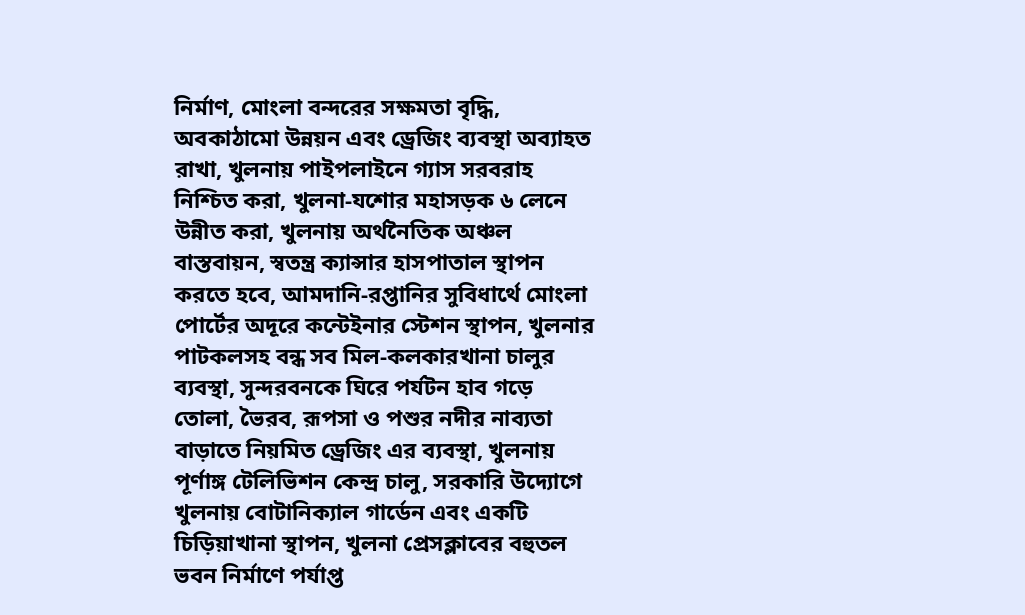নির্মাণ, মোংলা বন্দরের সক্ষমতা বৃদ্ধি, অবকাঠামো উন্নয়ন এবং ড্রেজিং ব্যবস্থা অব্যাহত রাখা, খুলনায় পাইপলাইনে গ্যাস সরবরাহ নিশ্চিত করা, খুলনা-যশোর মহাসড়ক ৬ লেনে উন্নীত করা, খুলনায় অর্থনৈতিক অঞ্চল বাস্তবায়ন, স্বতন্ত্র ক্যান্সার হাসপাতাল স্থাপন করতে হবে, আমদানি-রপ্তানির সুবিধার্থে মোংলা পোর্টের অদূরে কন্টেইনার স্টেশন স্থাপন, খুলনার পাটকলসহ বন্ধ সব মিল-কলকারখানা চালুর ব্যবস্থা, সুন্দরবনকে ঘিরে পর্যটন হাব গড়ে তোলা, ভৈরব, রূপসা ও পশুর নদীর নাব্যতা বাড়াতে নিয়মিত ড্রেজিং এর ব্যবস্থা, খুলনায় পূর্ণাঙ্গ টেলিভিশন কেন্দ্র চালু, সরকারি উদ্যোগে খুলনায় বোটানিক্যাল গার্ডেন এবং একটি চিড়িয়াখানা স্থাপন, খুলনা প্রেসক্লাবের বহুতল ভবন নির্মাণে পর্যাপ্ত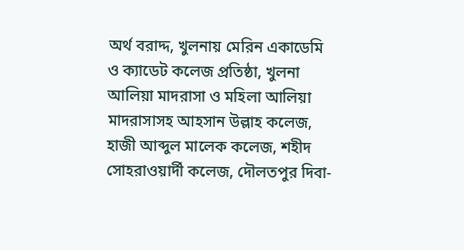অর্থ বরাদ্দ, খুলনায় মেরিন একাডেমি ও ক্যাডেট কলেজ প্রতিষ্ঠা, খুলনা আলিয়া মাদরাসা ও মহিলা আলিয়া মাদরাসাসহ আহসান উল্লাহ কলেজ, হাজী আব্দুল মালেক কলেজ, শহীদ সোহরাওয়ার্দী কলেজ, দৌলতপুর দিবা-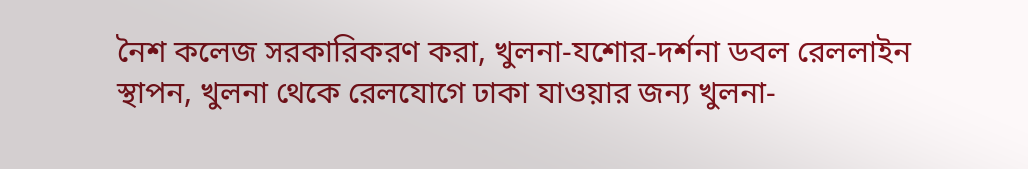নৈশ কলেজ সরকারিকরণ করা, খুলনা-যশোর-দর্শনা ডবল রেললাইন স্থাপন, খুলনা থেকে রেলযোগে ঢাকা যাওয়ার জন্য খুলনা-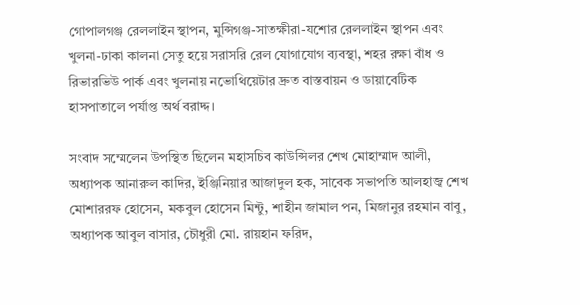গোপালগঞ্জ রেললাইন স্থাপন, মুন্সিগঞ্জ-সাতক্ষীরা-যশোর রেললাইন স্থাপন এবং খুলনা-ঢাকা কালনা সেতু হয়ে সরাসরি রেল যোগাযোগ ব্যবস্থা, শহর রক্ষা বাঁধ ও রিভারভিউ পার্ক এবং খুলনায় নভোথিয়েটার দ্রুত বাস্তবায়ন ও ডায়াবেটিক হাসপাতালে পর্যাপ্ত অর্থ বরাদ্দ।

সংবাদ সম্মেলেন উপস্থিত ছিলেন মহাসচিব কাউন্সিলর শেখ মোহাম্মাদ আলী, অধ্যাপক আনারুল কাদির, ইঞ্জিনিয়ার আজাদুল হক, সাবেক সভাপতি আলহাজ্ব শেখ মোশাররফ হোসেন, মকবুল হোসেন মিন্টু, শাহীন জামাল পন, মিজানুর রহমান বাবু, অধ্যাপক আবুল বাসার, চৌধুরী মো. রায়হান ফরিদ,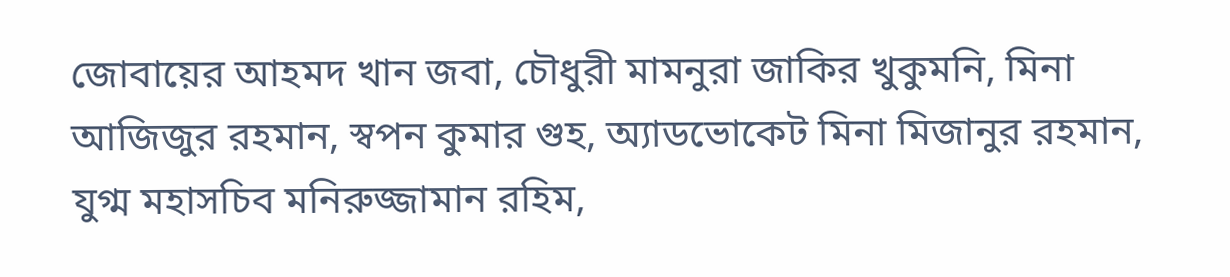জোবায়ের আহমদ খান জবা, চৌধুরী মামনুরা জাকির খুকুমনি, মিনা আজিজুর রহমান, স্বপন কুমার গুহ, অ্যাডভোকেট মিনা মিজানুর রহমান, যুগ্ম মহাসচিব মনিরুজ্জামান রহিম,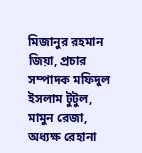মিজানুর রহমান জিয়া, প্রচার সম্পাদক মফিদুল ইসলাম টুটুল, মামুন রেজা, অধ্যক্ষ রেহানা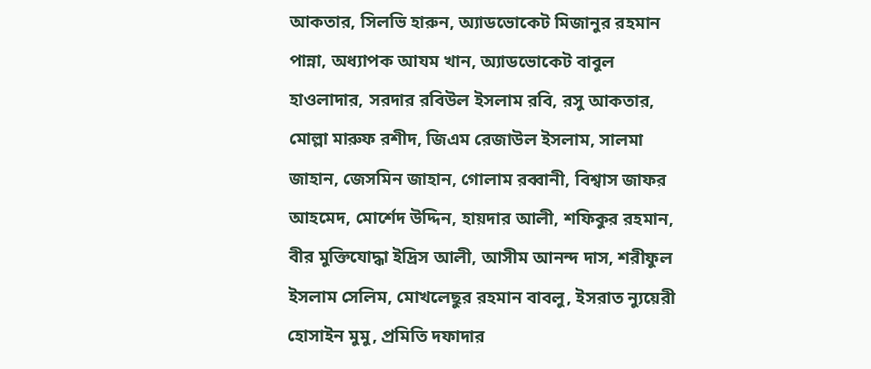আকতার, সিলভি হারুন, অ্যাডভোকেট মিজানুর রহমান পান্না, অধ্যাপক আযম খান, অ্যাডভোকেট বাবুল হাওলাদার, সরদার রবিউল ইসলাম রবি, রসু আকতার, মোল্লা মারুফ রশীদ, জিএম রেজাউল ইসলাম, সালমা জাহান, জেসমিন জাহান, গোলাম রব্বানী, বিশ্বাস জাফর আহমেদ, মোর্শেদ উদ্দিন, হায়দার আলী, শফিকুর রহমান, বীর মুক্তিযোদ্ধা ইদ্রিস আলী, আসীম আনন্দ দাস, শরীফুল ইসলাম সেলিম, মোখলেছুর রহমান বাবলু, ইসরাত ন্যুয়েরী হোসাইন মুমু, প্রমিতি দফাদার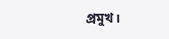প্রমুখ।